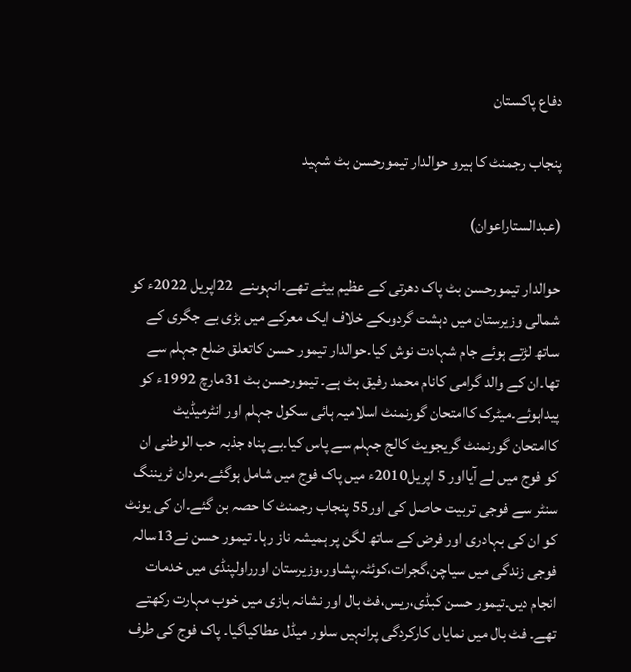دفاع پاکستان

پنجاب رجمنٹ کا ہیرو حوالدار تیمورحسن بٹ شہید

(عبدالستاراعوان)

حوالدار تیمورحسن بٹ پاک دھرتی کے عظیم بیٹے تھے۔انہوںنے  22اپریل 2022ء کو شمالی وزیرستان میں دہشت گردوںکے خلاف ایک معرکے میں بڑی بے جگری کے ساتھ لڑتے ہوئے جام شہادت نوش کیا۔حوالدار تیمور حسن کاتعلق ضلع جہلم سے تھا۔ان کے والد گرامی کانام محمد رفیق بٹ ہے۔ تیمورحسن بٹ 31مارچ 1992ء کو پیداہوئے۔میٹرک کاامتحان گورنمنٹ اسلامیہ ہائی سکول جہلم اور انٹرمیڈیٹ کاامتحان گورنمنٹ گریجویٹ کالج جہلم سے پاس کیا۔بے پناہ جذبہ حب الوطنی ان کو فوج میں لے آیااور 5 اپریل2010ء میں پاک فوج میں شامل ہوگئے۔مردان ٹریننگ سنٹر سے فوجی تربیت حاصل کی اور55 پنجاب رجمنٹ کا حصہ بن گئے۔ان کی یونٹ کو ان کی بہادری اور فرض کے ساتھ لگن پر ہمیشہ ناز رہا۔ تیمور حسن نے13سالہ فوجی زندگی میں سیاچن،گجرات،کوئٹہ،پشاور،وزیرستان اورراولپنڈی میں خدمات انجام دیں۔تیمور حسن کبڈی،ریس،فٹ بال اور نشانہ بازی میں خوب مہارت رکھتے تھے۔ فٹ بال میں نمایاں کارکردگی پرانہیں سلور میڈل عطاکیاگیا۔ پاک فوج کی طرف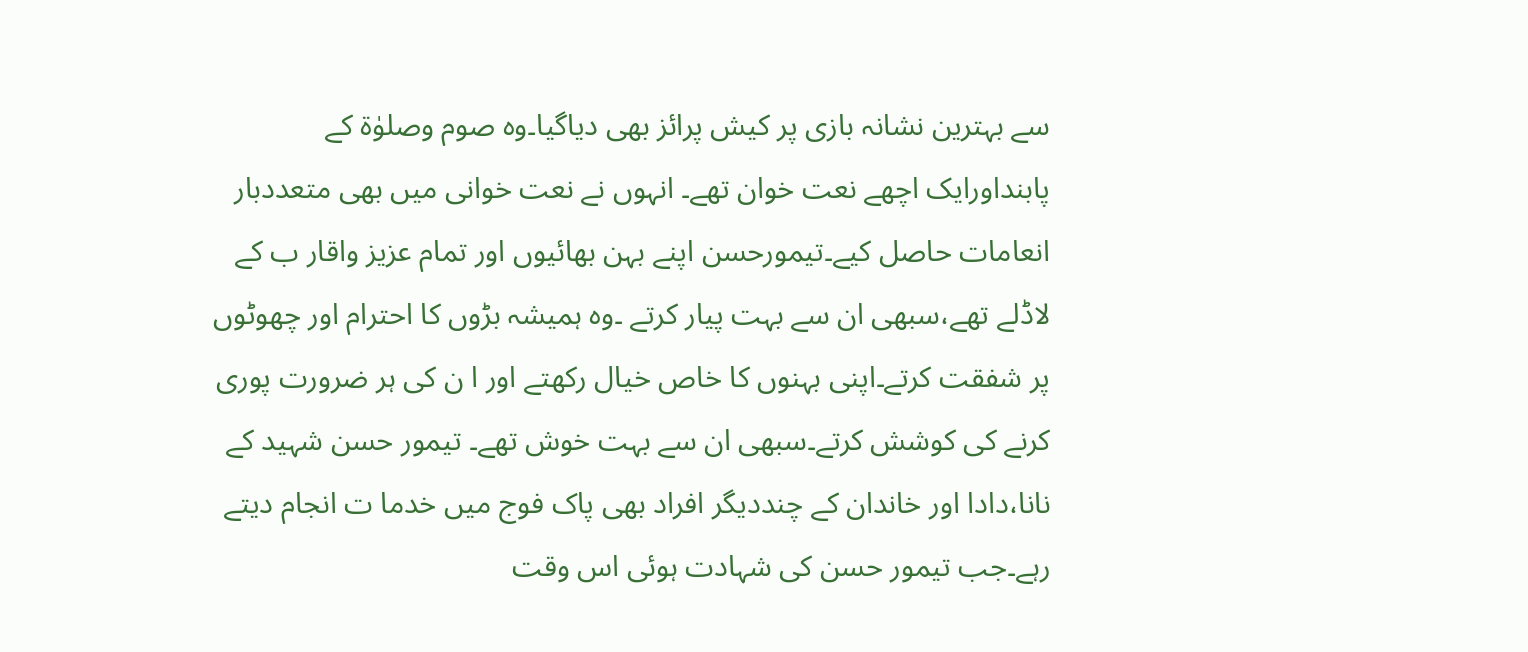سے بہترین نشانہ بازی پر کیش پرائز بھی دیاگیا۔وہ صوم وصلوٰة کے پابنداورایک اچھے نعت خوان تھے۔ انہوں نے نعت خوانی میں بھی متعددبار انعامات حاصل کیے۔تیمورحسن اپنے بہن بھائیوں اور تمام عزیز واقار ب کے لاڈلے تھے،سبھی ان سے بہت پیار کرتے ۔وہ ہمیشہ بڑوں کا احترام اور چھوٹوں پر شفقت کرتے۔اپنی بہنوں کا خاص خیال رکھتے اور ا ن کی ہر ضرورت پوری کرنے کی کوشش کرتے۔سبھی ان سے بہت خوش تھے۔ تیمور حسن شہید کے نانا،دادا اور خاندان کے چنددیگر افراد بھی پاک فوج میں خدما ت انجام دیتے رہے۔جب تیمور حسن کی شہادت ہوئی اس وقت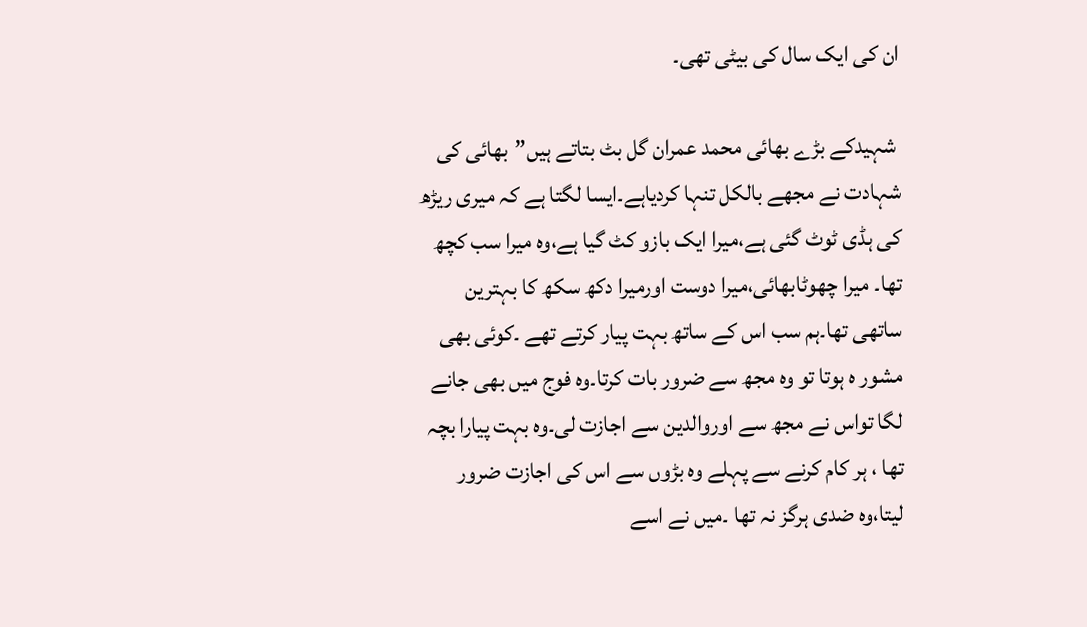ان کی ایک سال کی بیٹی تھی۔

 شہیدکے بڑے بھائی محمد عمران گل بٹ بتاتے ہیں”بھائی کی شہادت نے مجھے بالکل تنہا کردیاہے۔ایسا لگتا ہے کہ میری ریڑھ کی ہڈی ٹوٹ گئی ہے،میرا ایک بازو کٹ گیا ہے،وہ میرا سب کچھ تھا۔ میرا چھوٹابھائی،میرا دوست اورمیرا دکھ سکھ کا بہترین ساتھی تھا۔ہم سب اس کے ساتھ بہت پیار کرتے تھے ۔کوئی بھی مشور ہ ہوتا تو وہ مجھ سے ضرور بات کرتا۔وہ فوج میں بھی جانے لگا تواس نے مجھ سے اوروالدین سے اجازت لی۔وہ بہت پیارا بچہ تھا ، ہر کام کرنے سے پہلے وہ بڑوں سے اس کی اجازت ضرور لیتا،وہ ضدی ہرگز نہ تھا ۔میں نے اسے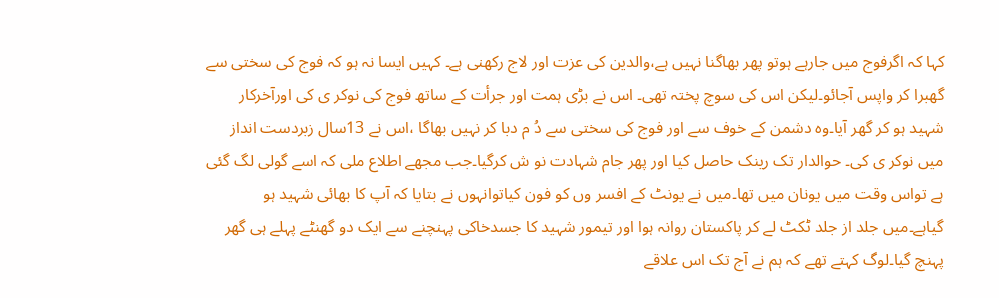کہا کہ اگرفوج میں جارہے ہوتو پھر بھاگنا نہیں ہے،والدین کی عزت اور لاج رکھنی ہے۔ کہیں ایسا نہ ہو کہ فوج کی سختی سے گھبرا کر واپس آجائو۔لیکن اس کی سوچ پختہ تھی۔ اس نے بڑی ہمت اور جرأت کے ساتھ فوج کی نوکر ی کی اورآخرکار شہید ہو کر گھر آیا۔وہ دشمن کے خوف سے اور فوج کی سختی سے دُ م دبا کر نہیں بھاگا ،اس نے 13سال زبردست انداز میں نوکر ی کی۔ حوالدار تک رینک حاصل کیا اور پھر جام شہادت نو ش کرگیا۔جب مجھے اطلاع ملی کہ اسے گولی لگ گئی ہے تواس وقت میں یونان میں تھا۔میں نے یونٹ کے افسر وں کو فون کیاتوانہوں نے بتایا کہ آپ کا بھائی شہید ہو گیاہے۔میں جلد از جلد ٹکٹ لے کر پاکستان روانہ ہوا اور تیمور شہید کا جسدخاکی پہنچنے سے ایک دو گھنٹے پہلے ہی گھر پہنچ گیا۔لوگ کہتے تھے کہ ہم نے آج تک اس علاقے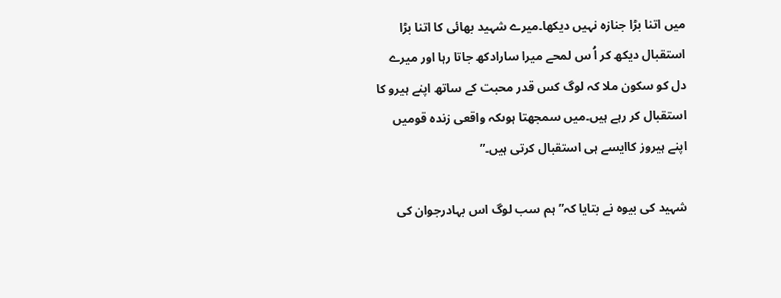میں اتنا بڑا جنازہ نہیں دیکھا۔میرے شہید بھائی کا اتنا بڑا استقبال دیکھ کر اُ س لمحے میرا سارادکھ جاتا رہا اور میرے دل کو سکون ملا کہ لوگ کس قدر محبت کے ساتھ اپنے ہیرو کا استقبال کر رہے ہیں۔میں سمجھتا ہوںکہ واقعی زندہ قومیں اپنے ہیروز کاایسے ہی استقبال کرتی ہیں۔”

شہید کی بیوہ نے بتایا کہ” ہم سب لوگ اس بہادرجوان کی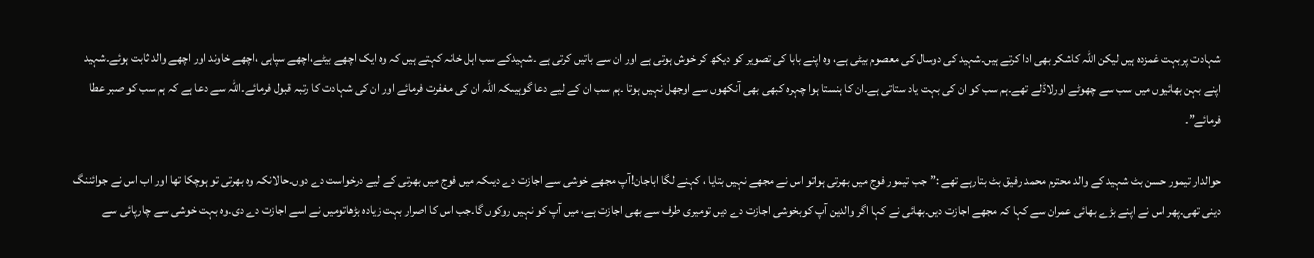شہادت پربہت غمزدہ ہیں لیکن اللہ کاشکر بھی ادا کرتے ہیں۔شہید کی دوسال کی معصوم بیٹی ہے، وہ اپنے بابا کی تصویر کو دیکھ کر خوش ہوتی ہے اور ان سے باتیں کرتی ہے ۔شہیدکے سب اہل خانہ کہتے ہیں کہ وہ ایک اچھے بیٹے،اچھے سپاہی ،اچھے خاوند اور اچھے والد ثابت ہوئے۔شہید اپنے بہن بھائیوں میں سب سے چھوٹے اورلاڈلے تھے۔ہم سب کو ان کی بہت یاد ستاتی ہے۔ان کا ہنستا ہوا چہرہ کبھی بھی آنکھوں سے اوجھل نہیں ہوتا ۔ہم سب ان کے لیے دعا گوہیںکہ اللہ ان کی مغفرت فرمائے اور ان کی شہادت کا رتبہ قبول فرمائے۔اللہ سے دعا ہے کہ ہم سب کو صبر عطا فرمائے”۔

حوالدار تیمور حسن بٹ شہید کے والد محترم محمد رفیق بٹ بتارہے تھے :”جب تیمور فوج میں بھرتی ہواتو اس نے مجھے نہیں بتایا ، کہنے لگا اباجان!آپ مجھے خوشی سے اجازت دے دیںکہ میں فوج میں بھرتی کے لیے درخواست دے دوں۔حالانکہ وہ بھرتی تو ہوچکا تھا اور اب اس نے جوائننگ دینی تھی۔پھر اس نے اپنے بڑے بھائی عمران سے کہا کہ مجھے اجازت دیں۔بھائی نے کہا اگر والدین آپ کوبخوشی اجازت دے دیں تومیری طرف سے بھی اجازت ہے، میں آپ کو نہیں روکوں گا۔جب اس کا اصرار بہت زیادہ بڑھاتومیں نے اسے اجازت دے دی۔وہ بہت خوشی سے چارپائی سے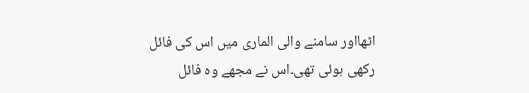اٹھااور سامنے والی الماری میں اس کی فائل رکھی ہوئی تھی۔اس نے مجھے وہ فائل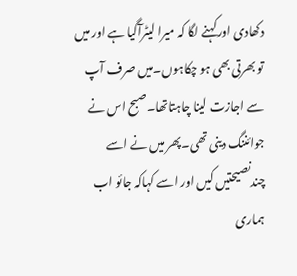دکھادی اورکہنے لگا کہ میرا لیٹرآگیا ہے اور میں تو بھرتی بھی ہو چکاہوں۔میں صرف آپ سے اجازت لینا چاہتاتھا۔صبح اس نے جوائننگ دینی تھی۔پھر میں نے اسے چندنصیحتیں کیں اور اسے کہاکہ جائو اب ہماری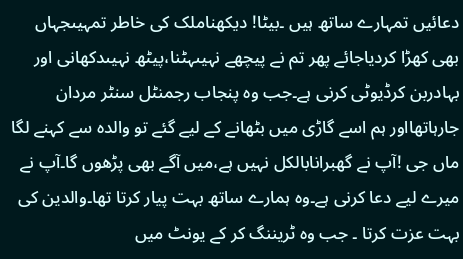دعائیں تمہارے ساتھ ہیں ۔بیٹا! دیکھناملک کی خاطر تمہیںجہاں بھی کھڑا کردیاجائے پھر تم نے پیچھے نہیںہٹنا،پیٹھ نہیںدکھانی اور بہادربن کرڈیوٹی کرنی ہے۔جب وہ پنجاب رجمنٹل سنٹر مردان جارہاتھااور ہم اسے گاڑی میں بٹھانے کے لیے گئے تو والدہ سے کہنے لگا ماں جی !آپ نے گھبرانابالکل نہیں ہے،میں آگے بھی پڑھوں گا۔آپ نے میرے لیے دعا کرنی ہے۔وہ ہمارے ساتھ بہت پیار کرتا تھا۔والدین کی بہت عزت کرتا ۔ جب وہ ٹریننگ کر کے یونٹ میں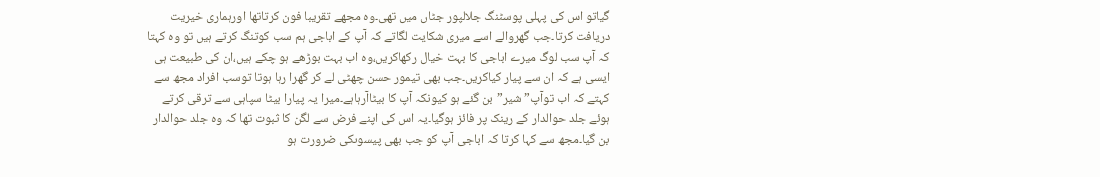گیاتو اس کی پہلی پوسٹنگ جلالپور جٹاں میں تھی۔وہ مجھے تقریبا فون کرتاتھا اورہماری خیریت دریافت کرتا۔جب گھروالے اسے میری شکایت لگاتے کہ آپ کے اباجی ہم سب کوتنگ کرتے ہیں تو وہ کہتا کہ آپ سب لوگ میرے اباجی کا بہت خیال رکھاکریں،وہ اب بہت بوڑھے ہو چکے ہیں،ان کی طبیعت ہی ایسی ہے کہ ان سے پیار کیاکریں۔جب بھی تیمور حسن چھٹی لے کر گھرا رہا ہوتا توسب افراد مجھ سے کہتے کہ اب توآپ” شیر”بن گئے ہو کیونکہ آپ کا بیٹاآرہاہے۔میرا یہ پیارا بیٹا سپاہی سے ترقی کرتے ہوئے جلد حوالدار کے رینک پر فائز ہوگیا۔یہ اس کی اپنے فرض سے لگن کا ثبوت تھا کہ وہ جلد حوالدار بن گیا۔مجھ سے کہا کرتا کہ اباجی آپ کو جب بھی پیسوںکی ضرورت ہو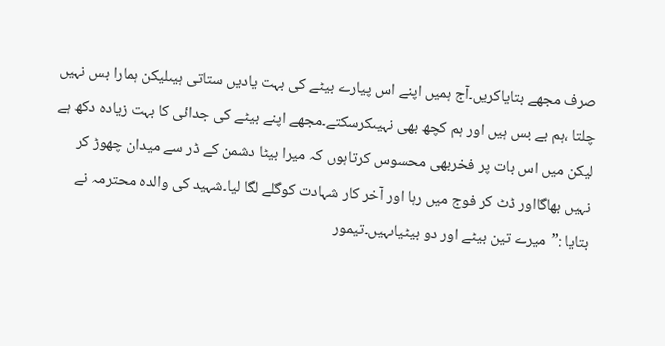صرف مجھے بتایاکریں۔آج ہمیں اپنے اس پیارے بیٹے کی بہت یادیں ستاتی ہیںلیکن ہمارا بس نہیں چلتا ،ہم بے بس ہیں اور ہم کچھ بھی نہیںکرسکتے۔مجھے اپنے بیٹے کی جدائی کا بہت زیادہ دکھ ہے لیکن میں اس بات پر فخربھی محسوس کرتاہوں کہ میرا بیٹا دشمن کے ڈر سے میدان چھوڑ کر نہیں بھاگااور ڈٹ کر فوج میں رہا اور آخر کار شہادت کوگلے لگا لیا۔شہید کی والدہ محترمہ نے بتایا :”میرے تین بیٹے اور دو بیٹیاںہیں۔تیمور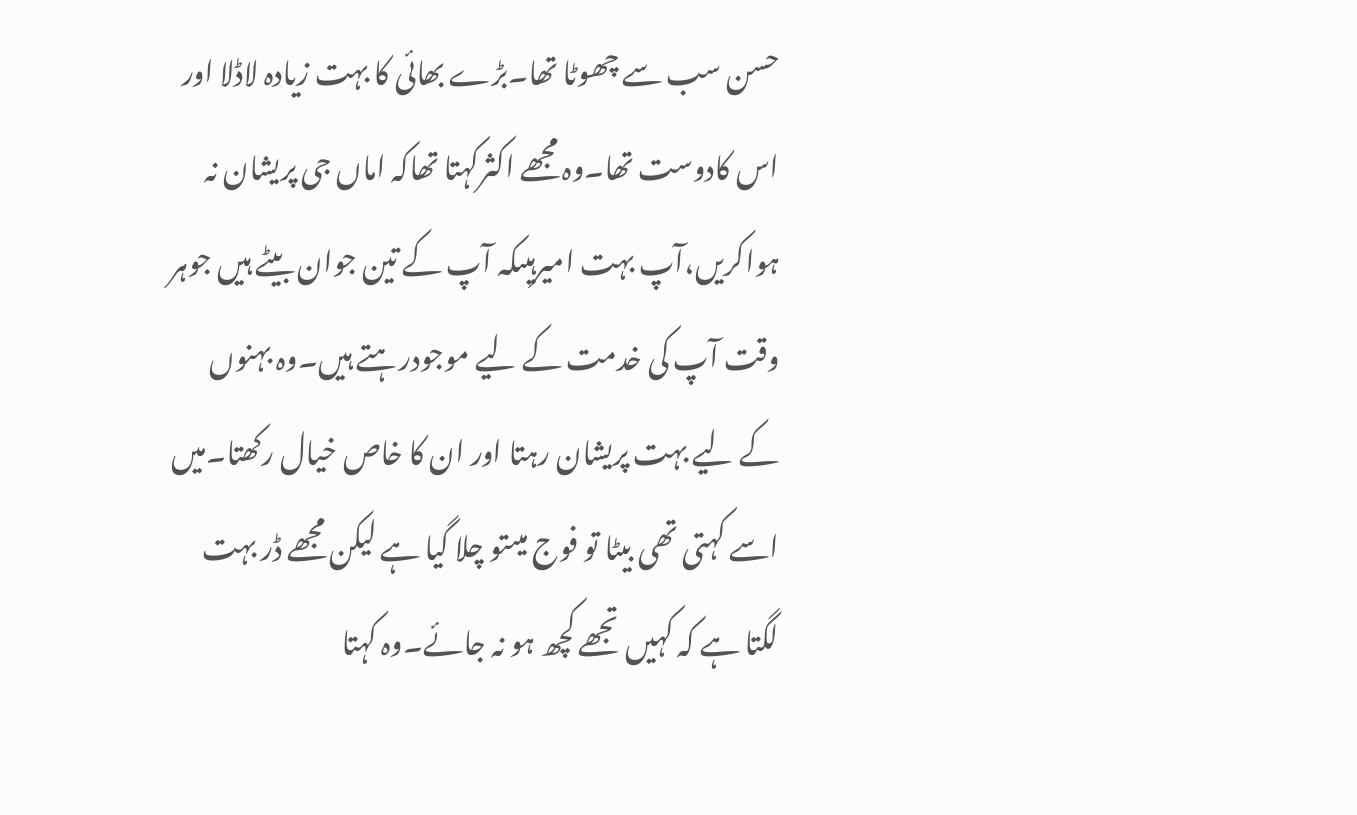حسن سب سے چھوٹا تھا۔بڑے بھائی کا بہت زیادہ لاڈلا اور اس کادوست تھا۔وہ مجھے اکثرکہتا تھاکہ اماں جی پریشان نہ ہواکریں،آپ بہت امیرہیںکہ آپ کے تین جوان بیٹے ہیں جوہر وقت آپ کی خدمت کے لیے موجودرہتے ہیں۔وہ بہنوں کے لیے بہت پریشان رہتا اور ان کا خاص خیال رکھتا۔میں اسے کہتی تھی بیٹا تو فوج میںتو چلا گیا ہے لیکن مجھے ڈر بہت لگتا ہے کہ کہیں تجھے کچھ ہو نہ جائے۔وہ کہتا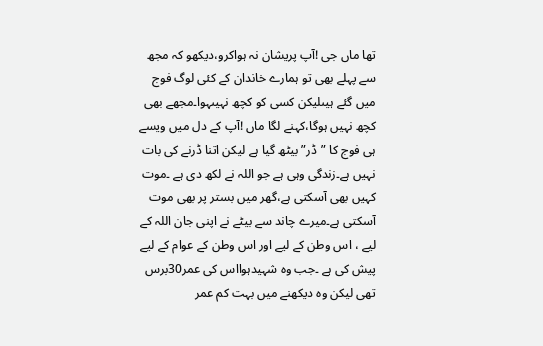تھا ماں جی !آپ پریشان نہ ہواکرو،دیکھو کہ مجھ سے پہلے بھی تو ہمارے خاندان کے کئی لوگ فوج میں گئے ہیںلیکن کسی کو کچھ نہیںہوا۔مجھے بھی کچھ نہیں ہوگا،کہنے لگا ماں !آپ کے دل میں ویسے ہی فوج کا ”ڈر” بیٹھ گیا ہے لیکن اتنا ڈرنے کی بات نہیں ہے۔زندگی وہی ہے جو اللہ نے لکھ دی ہے ۔موت کہیں بھی آسکتی ہے،گھر میں بستر پر بھی موت آسکتی ہے۔میرے چاند سے بیٹے نے اپنی جان اللہ کے لیے ، اس وطن کے لیے اور اس وطن کے عوام کے لیے پیش کی ہے ۔جب وہ شہیدہوااس کی عمر30برس تھی لیکن وہ دیکھنے میں بہت کم عمر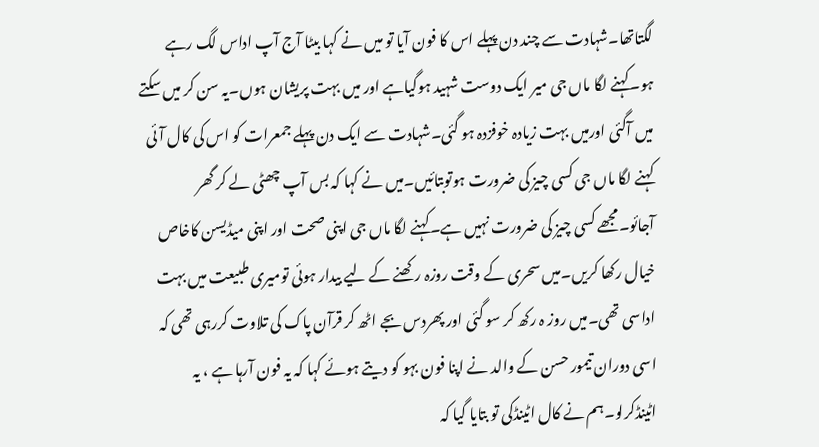لگتاتھا۔شہادت سے چند دن پہلے اس کا فون آیا تو میں نے کہا بیٹا آج آپ اداس لگ رہے ہو۔کہنے لگا ماں جی میر ایک دوست شہید ہوگیاہے اور میں بہت پریشان ہوں۔یہ سن کر میں سکتے میں آگئی اورمیں بہت زیادہ خوفزدہ ہو گئی۔شہادت سے ایک دن پہلے جمعرات کو اس کی کال آئی کہنے لگا ماں جی کسی چیز کی ضرورت ہوتوبتائیں۔میں نے کہا کہ بس آپ چھٹی لے کر گھر آجائو۔مجھے کسی چیز کی ضرورت نہیں ہے۔کہنے لگا ماں جی اپنی صحت اور اپنی میڈیسن کاخاص خیال رکھا کریں۔میں سحری کے وقت روزہ رکھنے کے لیے بیدار ہوئی تومیری طبیعت میں بہت اداسی تھی۔میں روز ہ رکھ کر سو گئی اور پھردس بجے اٹھ کر قرآن پاک کی تلاوت کررہی تھی کہ اسی دوران تیمور حسن کے والد نے اپنا فون بہو کو دیتے ہوئے کہا کہ یہ فون آرہا ہے ، یہ اٹینڈکرلو۔ہم نے کال اٹینڈکی تو بتایا گیا کہ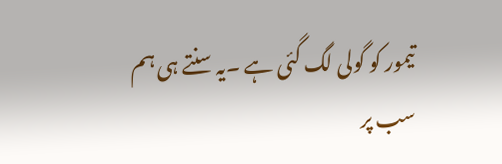تیمور کو گولی لگ گئی ہے ۔یہ سنتے ہی ہم سب پر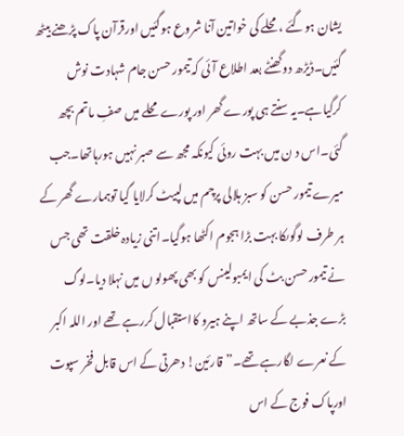یشان ہوگئے ،محلے کی خواتین آنا شروع ہوگئیں اورقرآن پاک پڑھنے بیٹھ گئیں۔ڈیڑھ دوگھنٹے بعد اطلاع آئی کہ تیمور حسن جام شہادت نوش کرگیاہے۔یہ سنتے ہی پورے گھر اور پورے محلے میں صفِ ماتم بچھ گئی۔اس د ن میں بہت روئی کیونکہ مجھ سے صبر نہیں ہورہاتھا۔جب میرے تیمور حسن کو سبز ہلالی پرچم میں لپیٹ کرلایا گیا توہمارے گھر کے ہر طرف لوگوںکا بہت بڑا ہجوم اکٹھا ہوگیا۔اتنی زیادہ خلقت تھی جس نے تیمور حسن بٹ کی ایمبولینس کو بھی پھولو ں میں نہلا دیا۔لوگ بڑے جذبے کے ساتھ اپنے ہیرو کااستقبال کررہے تھے اور اللہ اکبر کے نعرے لگارہے تھے۔”قارئین! دھرتی کے اس قابل فخر سپوت اورپاک فوج کے اس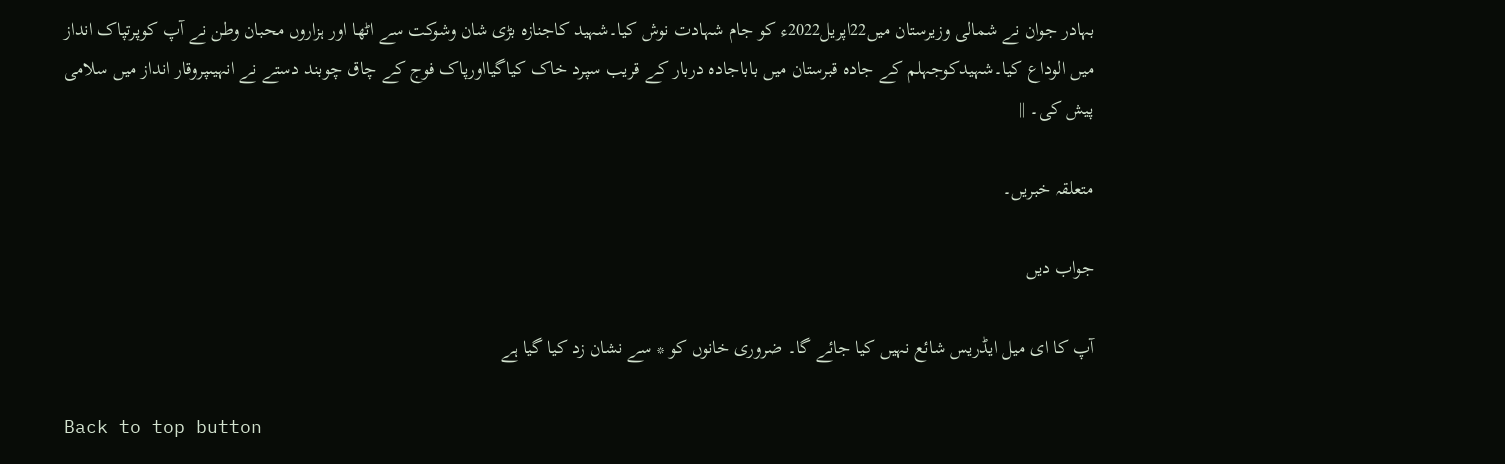بہادر جوان نے شمالی وزیرستان میں22اپریل2022ء کو جام شہادت نوش کیا۔شہید کاجنازہ بڑی شان وشوکت سے اٹھا اور ہزاروں محبان وطن نے آپ کوپرتپاک انداز میں الوداع کیا۔شہیدکوجہلم کے جادہ قبرستان میں باباجادہ دربار کے قریب سپرد خاک کیاگیااورپاک فوج کے چاق چوبند دستے نے انہیںپروقار انداز میں سلامی پیش کی۔ ||

متعلقہ خبریں۔

جواب دیں

آپ کا ای میل ایڈریس شائع نہیں کیا جائے گا۔ ضروری خانوں کو * سے نشان زد کیا گیا ہے

Back to top button